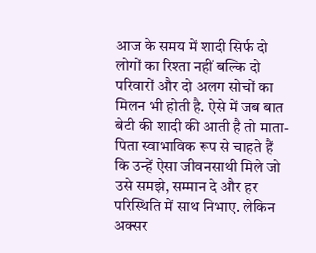आज के समय में शादी सिर्फ दो लोगों का रिश्ता नहीं बल्कि दो परिवारों और दो अलग सोचों का मिलन भी होती है. ऐसे में जब बात बेटी की शादी की आती है तो माता-पिता स्वाभाविक रूप से चाहते हैं कि उन्हें ऐसा जीवनसाथी मिले जो उसे समझे, सम्मान दे और हर परिस्थिति में साथ निभाए. लेकिन अक्सर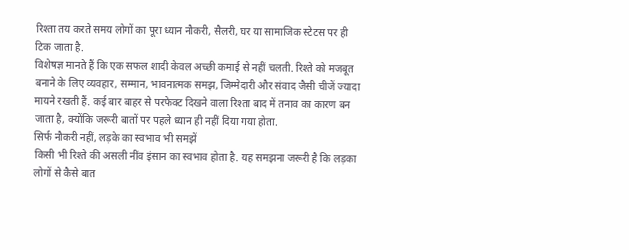रिश्ता तय करते समय लोगों का पूरा ध्यान नौकरी, सैलरी, घर या सामाजिक स्टेटस पर ही टिक जाता है.
विशेषज्ञ मानते हैं कि एक सफल शादी केवल अच्छी कमाई से नहीं चलती. रिश्ते को मजबूत बनाने के लिए व्यवहार, सम्मान, भावनात्मक समझ, जिम्मेदारी और संवाद जैसी चीजें ज्यादा मायने रखती हैं. कई बार बाहर से परफेक्ट दिखने वाला रिश्ता बाद में तनाव का कारण बन जाता है, क्योंकि जरूरी बातों पर पहले ध्यान ही नहीं दिया गया होता.
सिर्फ नौकरी नहीं, लड़के का स्वभाव भी समझें
किसी भी रिश्ते की असली नींव इंसान का स्वभाव होता है. यह समझना जरूरी है कि लड़का लोगों से कैसे बात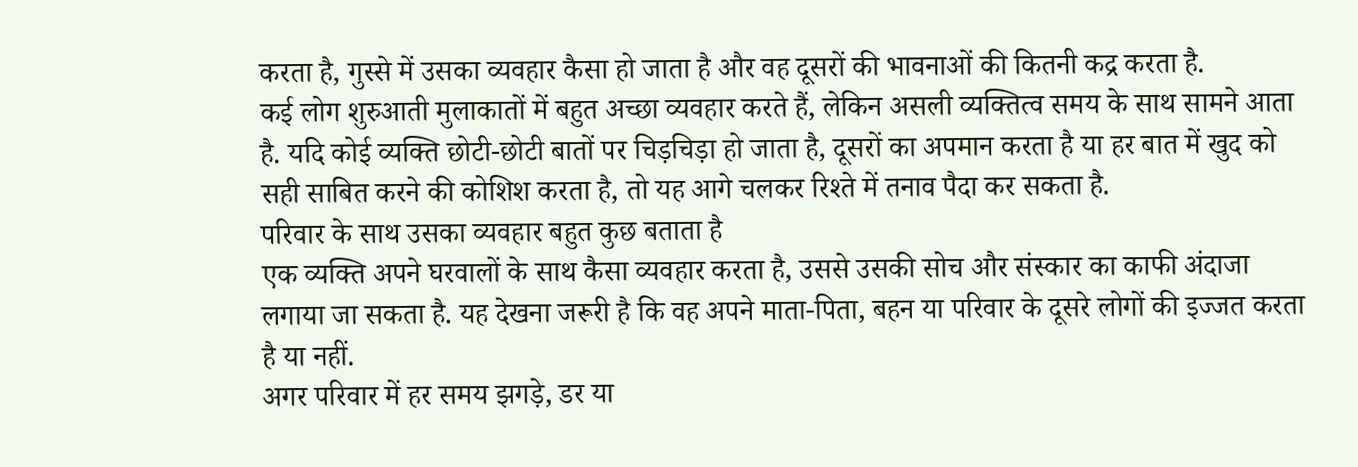करता है, गुस्से में उसका व्यवहार कैसा हो जाता है और वह दूसरों की भावनाओं की कितनी कद्र करता है.
कई लोग शुरुआती मुलाकातों में बहुत अच्छा व्यवहार करते हैं, लेकिन असली व्यक्तित्व समय के साथ सामने आता है. यदि कोई व्यक्ति छोटी-छोटी बातों पर चिड़चिड़ा हो जाता है, दूसरों का अपमान करता है या हर बात में खुद को सही साबित करने की कोशिश करता है, तो यह आगे चलकर रिश्ते में तनाव पैदा कर सकता है.
परिवार के साथ उसका व्यवहार बहुत कुछ बताता है
एक व्यक्ति अपने घरवालों के साथ कैसा व्यवहार करता है, उससे उसकी सोच और संस्कार का काफी अंदाजा लगाया जा सकता है. यह देखना जरूरी है कि वह अपने माता-पिता, बहन या परिवार के दूसरे लोगों की इज्जत करता है या नहीं.
अगर परिवार में हर समय झगड़े, डर या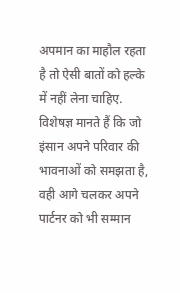अपमान का माहौल रहता है तो ऐसी बातों को हल्के में नहीं लेना चाहिए. विशेषज्ञ मानते हैं कि जो इंसान अपने परिवार की भावनाओं को समझता है, वही आगे चलकर अपने पार्टनर को भी सम्मान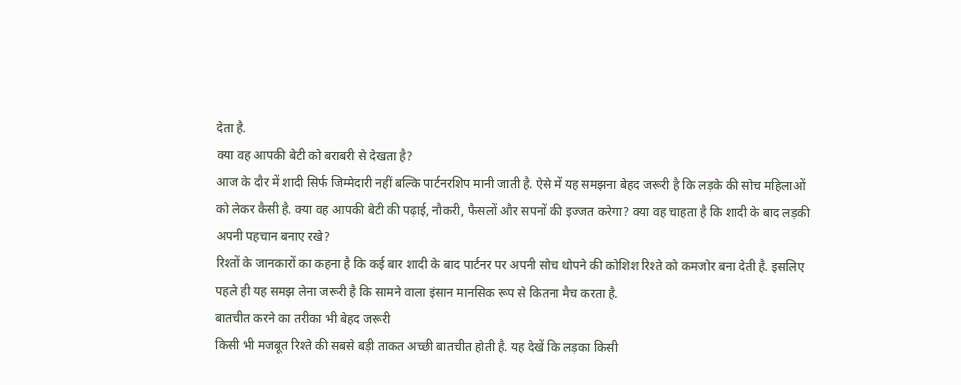देता है.
क्या वह आपकी बेटी को बराबरी से देखता है?
आज के दौर में शादी सिर्फ जिम्मेदारी नहीं बल्कि पार्टनरशिप मानी जाती है. ऐसे में यह समझना बेहद जरूरी है कि लड़के की सोच महिलाओं को लेकर कैसी है. क्या वह आपकी बेटी की पढ़ाई, नौकरी, फैसलों और सपनों की इज्जत करेगा? क्या वह चाहता है कि शादी के बाद लड़की अपनी पहचान बनाए रखे?
रिश्तों के जानकारों का कहना है कि कई बार शादी के बाद पार्टनर पर अपनी सोच थोपने की कोशिश रिश्ते को कमजोर बना देती है. इसलिए पहले ही यह समझ लेना जरूरी है कि सामने वाला इंसान मानसिक रूप से कितना मैच करता है.
बातचीत करने का तरीका भी बेहद जरूरी
किसी भी मजबूत रिश्ते की सबसे बड़ी ताकत अच्छी बातचीत होती है. यह देखें कि लड़का किसी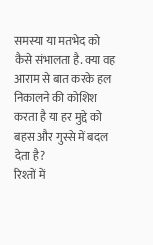समस्या या मतभेद को कैसे संभालता है. क्या वह आराम से बात करके हल निकालने की कोशिश करता है या हर मुद्दे को बहस और गुस्से में बदल देता है?
रिश्तों में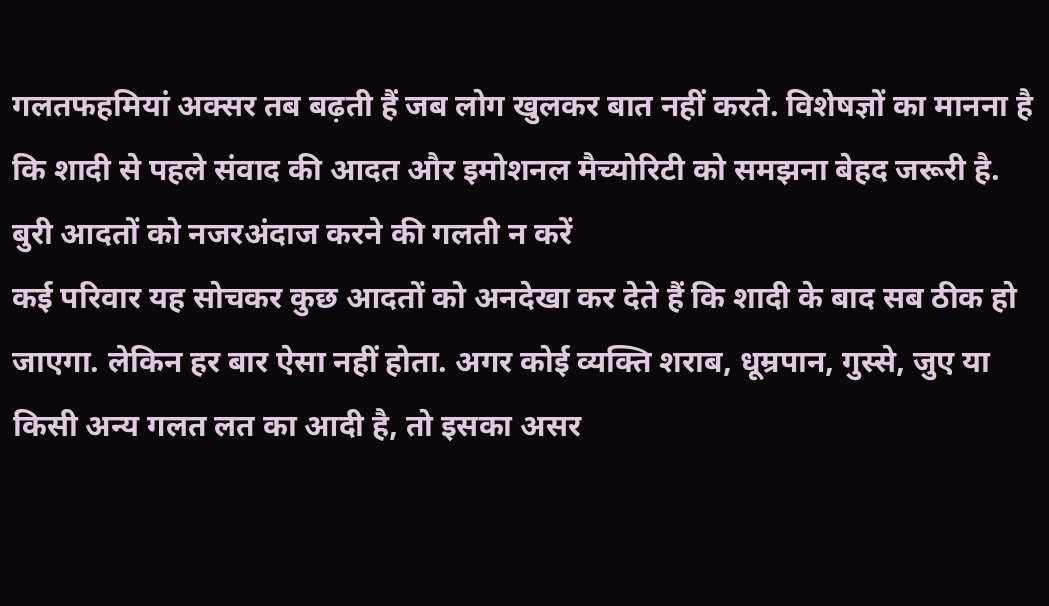गलतफहमियां अक्सर तब बढ़ती हैं जब लोग खुलकर बात नहीं करते. विशेषज्ञों का मानना है कि शादी से पहले संवाद की आदत और इमोशनल मैच्योरिटी को समझना बेहद जरूरी है.
बुरी आदतों को नजरअंदाज करने की गलती न करें
कई परिवार यह सोचकर कुछ आदतों को अनदेखा कर देते हैं कि शादी के बाद सब ठीक हो जाएगा. लेकिन हर बार ऐसा नहीं होता. अगर कोई व्यक्ति शराब, धूम्रपान, गुस्से, जुए या किसी अन्य गलत लत का आदी है, तो इसका असर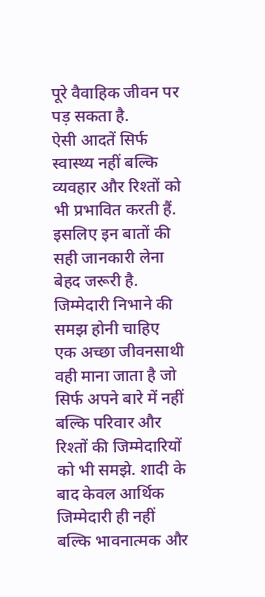पूरे वैवाहिक जीवन पर पड़ सकता है.
ऐसी आदतें सिर्फ स्वास्थ्य नहीं बल्कि व्यवहार और रिश्तों को भी प्रभावित करती हैं. इसलिए इन बातों की सही जानकारी लेना बेहद जरूरी है.
जिम्मेदारी निभाने की समझ होनी चाहिए
एक अच्छा जीवनसाथी वही माना जाता है जो सिर्फ अपने बारे में नहीं बल्कि परिवार और रिश्तों की जिम्मेदारियों को भी समझे. शादी के बाद केवल आर्थिक जिम्मेदारी ही नहीं बल्कि भावनात्मक और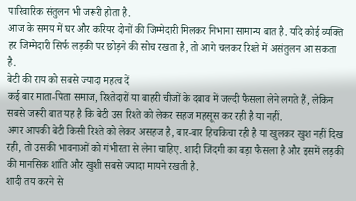पारिवारिक संतुलन भी जरूरी होता है.
आज के समय में घर और करियर दोनों की जिम्मेदारी मिलकर निभाना सामान्य बात है. यदि कोई व्यक्ति हर जिम्मेदारी सिर्फ लड़की पर छोड़ने की सोच रखता है, तो आगे चलकर रिश्ते में असंतुलन आ सकता है.
बेटी की राय को सबसे ज्यादा महत्व दें
कई बार माता-पिता समाज, रिश्तेदारों या बाहरी चीजों के दबाव में जल्दी फैसला लेने लगते हैं, लेकिन सबसे जरूरी बात यह है कि बेटी उस रिश्ते को लेकर सहज महसूस कर रही है या नहीं.
अगर आपकी बेटी किसी रिश्ते को लेकर असहज है, बार-बार हिचकिचा रही है या खुलकर खुश नहीं दिख रही, तो उसकी भावनाओं को गंभीरता से लेना चाहिए. शादी जिंदगी का बड़ा फैसला है और इसमें लड़की की मानसिक शांति और खुशी सबसे ज्यादा मायने रखती है.
शादी तय करने से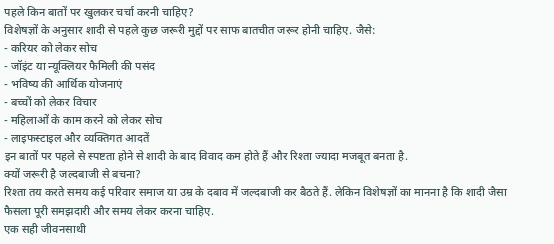पहले किन बातों पर खुलकर चर्चा करनी चाहिए?
विशेषज्ञों के अनुसार शादी से पहले कुछ जरूरी मुद्दों पर साफ बातचीत जरूर होनी चाहिए. जैसे:
- करियर को लेकर सोच
- जॉइंट या न्यूक्लियर फैमिली की पसंद
- भविष्य की आर्थिक योजनाएं
- बच्चों को लेकर विचार
- महिलाओं के काम करने को लेकर सोच
- लाइफस्टाइल और व्यक्तिगत आदतें
इन बातों पर पहले से स्पष्टता होने से शादी के बाद विवाद कम होते हैं और रिश्ता ज्यादा मजबूत बनता है.
क्यों जरूरी है जल्दबाजी से बचना?
रिश्ता तय करते समय कई परिवार समाज या उम्र के दबाव में जल्दबाजी कर बैठते हैं. लेकिन विशेषज्ञों का मानना है कि शादी जैसा फैसला पूरी समझदारी और समय लेकर करना चाहिए.
एक सही जीवनसाथी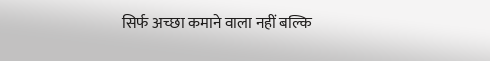सिर्फ अच्छा कमाने वाला नहीं बल्कि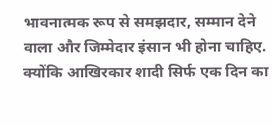भावनात्मक रूप से समझदार, सम्मान देने वाला और जिम्मेदार इंसान भी होना चाहिए. क्योंकि आखिरकार शादी सिर्फ एक दिन का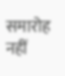समारोह नहीं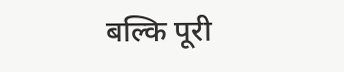बल्कि पूरी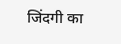जिंदगी का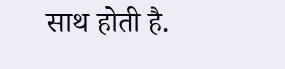साथ होती है.